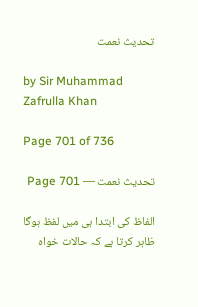تحدیث نعمت

by Sir Muhammad Zafrulla Khan

Page 701 of 736

تحدیث نعمت — Page 701

الفاظ کی ابتدا ہی میں لفظ ہوگا ظاہر کرتا ہے کہ حالات خواہ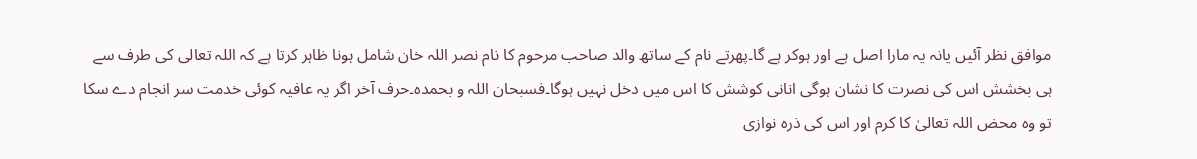موافق نظر آئیں یانہ یہ مارا اصل ہے اور ہوکر ہے گا۔پھرتے نام کے ساتھ والد صاحب مرحوم کا نام نصر اللہ خان شامل ہونا ظاہر کرتا ہے کہ اللہ تعالی کی طرف سے ہی بخشش اس کی نصرت کا نشان ہوگی انانی کوشش کا اس میں دخل نہیں ہوگا۔فسبحان اللہ و بحمدہ۔حرف آخر اگر یہ عافیہ کوئی خدمت سر انجام دے سکا تو وہ محض اللہ تعالیٰ کا کرم اور اس کی ذرہ نوازی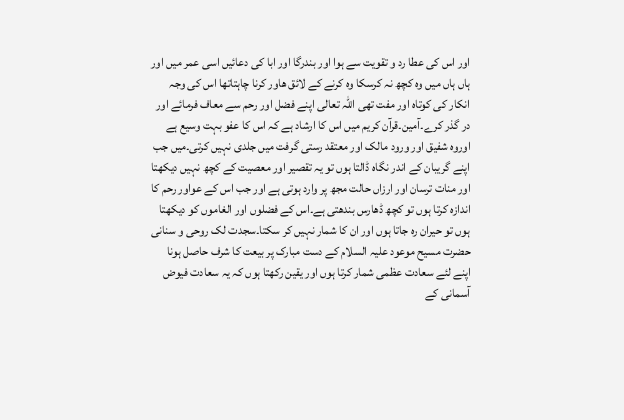اور اس کی عطا رد و تقویت سے ہوا اور بندرگا اور ابا کی دعائیں اسی عمر میں اور ہاں ہاں میں وہ کچھ نہ کرسکا وہ کرنے کے لائق ھاور کرنا چاہتاتھا اس کی وجہ انکار کی کوتاہ اور مفت تھی اللہ تعالی اپنے فضل اور رحم سے معاف فرمائے اور در گذر کرے۔آمین۔قرآن کریم میں اس کا ارشاد ہے کہ اس کا عفو بہت وسیع ہے اوروہ شفیق اور ورود مالک اور معتقد رستی گرفت میں جلدی نہیں کرتی۔میں جب اپنے گریبان کے اندر نگاہ ڈالتا ہوں تو یہ تقصیر اور معصیت کے کچھ نہیں دیکھتا اور منات ترسان اور ارزاں حالت مجھ پر وارد ہوتی ہے اور جب اس کے عواور رحم کا اندازہ کرتا ہوں تو کچھ ڈھارس بندھتی ہے۔اس کے فضلوں اور الغاموں کو دیکھتا ہوں تو حیران رہ جاتا ہوں اور ان کا شمار نہیں کر سکتا۔سجدت لک روحی و سنانی حضرت مسیح موعود علیہ السلام کے دست مبارک پر بیعت کا شرف حاصل ہونا اپنے لئے سعادت عظمی شمار کرتا ہوں اور یقین رکھتا ہوں کہ یہ سعادت فیوض آسمانی کے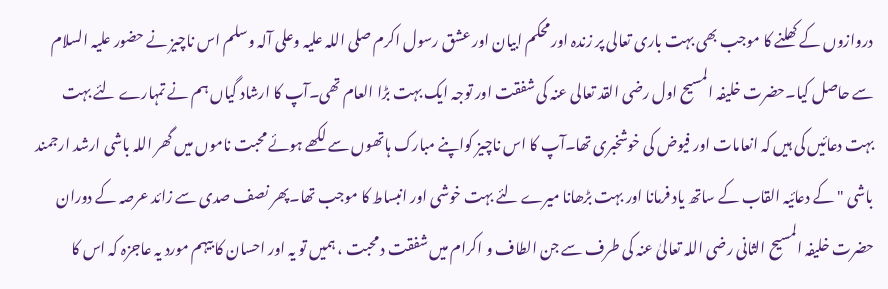دروازوں کے کھلنے کا موجب بھی بہت باری تعالی پر زندہ اور محکم ابیان اور عشق رسول اکرم صلی اللہ علیہ وعلی آلہ وسلم اس ناچیز نے حضور علیہ السلام سے حاصل کیا۔حضرت خلیفہ المسیح اول رضی القد تعالی عنہ کی شفقت اور توجہ ایک بہت بڑا العام تھی۔آپ کا ارشاد گیاں ہم نے تمہارے لئے بہت بہت دعائیں کی ہیں کہ انعامات اور فیوض کی خوشخبری تھا۔آپ کا اس ناچیز کواپنے مبارک ہاتھوں سے لکھے ہوئے محبت ناموں میں گھر اللہ باشی ارشد ارجمند باشی " کے دعائیہ القاب کے ساتھ یاد فرمانا اور بہت بڑھانا میرے لئے بہت خوشی اور انبساط کا موجب تھا۔پھر نصف صدی سے زائد عرصہ کے دوران حضرت خلیفہ المسیح الثانی رضی اللہ تعالیٰ عنہ کی طرف سے جن الطاف و اکرام میں شفقت د محبت ، ہمیں تو یہ اور احسان کا بیہم مورد یہ عاجزہ کہ اس کا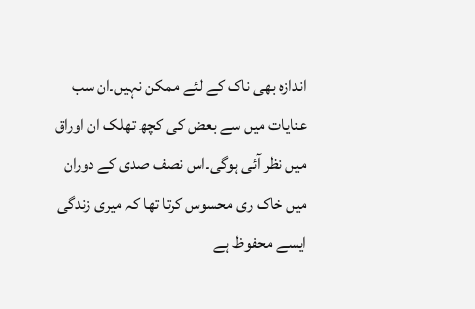اندازہ بھی ناک کے لئے ممکن نہیں۔ان سب عنایات میں سے بعض کی کچھ تھلک ان اوراق میں نظر آئی ہوگی۔اس نصف صدی کے دوران میں خاک ری محسوس کرتا تھا کہ میری زندگی ایسے محفوظ ہے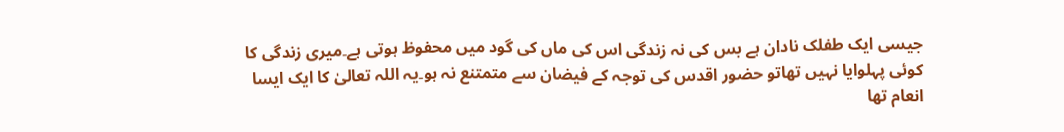جیسی ایک طفلک نادان ہے بس کی نہ زندگی اس کی ماں کی گود میں محفوظ ہوتی ہے۔میری زندگی کا کوئی پہلوایا نہیں تھاتو حضور اقدس کی توجہ کے فیضان سے متمتنع نہ ہو۔یہ اللہ تعالیٰ کا ایک ایسا انعام تھا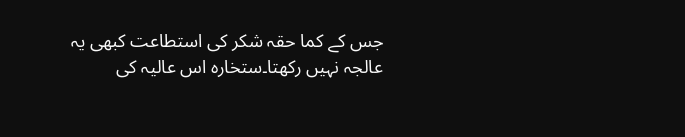جس کے کما حقہ شکر کی استطاعت کبھی یہ عالجہ نہیں رکھتا۔ستخاره اس عالیہ کی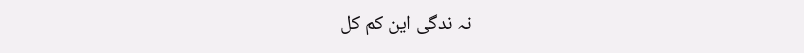نہ ندگی این کم کل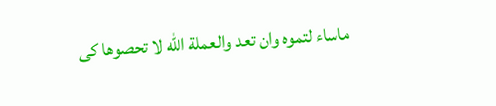ماساء لتموه وان تعد والعملة الله لا تحصوها کی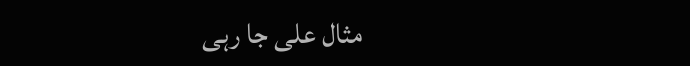مثال علی جا رہی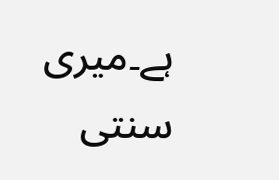ہے۔میری سنتی